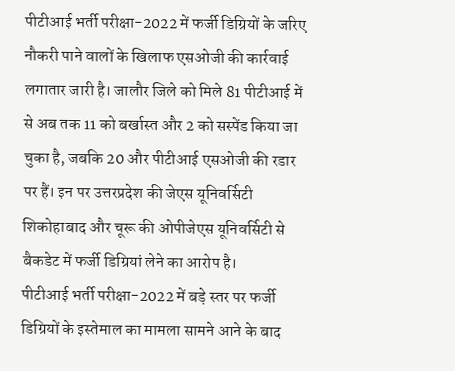पीटीआई भर्ती परीक्षा-2022 में फर्जी डिग्रियों के जरिए नौकरी पाने वालों के खिलाफ एसओजी की कार्रवाई लगातार जारी है। जालौर जिले को मिले 81 पीटीआई में से अब तक 11 को बर्खास्त और 2 को सस्पेंड किया जा चुका है, जबकि 20 और पीटीआई एसओजी की रडार पर हैं। इन पर उत्तरप्रदेश की जेएस यूनिवर्सिटी शिकोहाबाद और चूरू की ओपीजेएस यूनिवर्सिटी से बैकडेट में फर्जी डिग्रियां लेने का आरोप है।
पीटीआई भर्ती परीक्षा-2022 में बड़े स्तर पर फर्जी डिग्रियों के इस्तेमाल का मामला सामने आने के बाद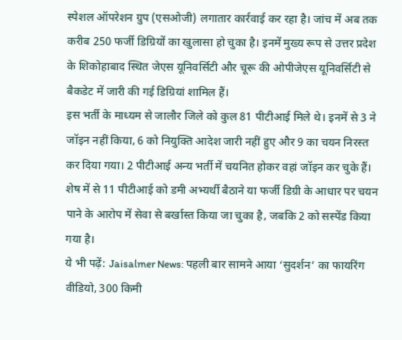स्पेशल ऑपरेशन ग्रुप (एसओजी) लगातार कार्रवाई कर रहा है। जांच में अब तक करीब 250 फर्जी डिग्रियों का खुलासा हो चुका है। इनमें मुख्य रूप से उत्तर प्रदेश के शिकोहाबाद स्थित जेएस यूनिवर्सिटी और चूरू की ओपीजेएस यूनिवर्सिटी से बैकडेट में जारी की गई डिग्रियां शामिल हैं।
इस भर्ती के माध्यम से जालौर जिले को कुल 81 पीटीआई मिले थे। इनमें से 3 ने जॉइन नहीं किया, 6 को नियुक्ति आदेश जारी नहीं हुए और 9 का चयन निरस्त कर दिया गया। 2 पीटीआई अन्य भर्ती में चयनित होकर वहां जॉइन कर चुके हैं। शेष में से 11 पीटीआई को डमी अभ्यर्थी बैठाने या फर्जी डिग्री के आधार पर चयन पाने के आरोप में सेवा से बर्खास्त किया जा चुका है, जबकि 2 को सस्पेंड किया गया है।
ये भी पढ़ें: Jaisalmer News: पहली बार सामने आया ‘सुदर्शन’ का फायरिंग वीडियो, 300 किमी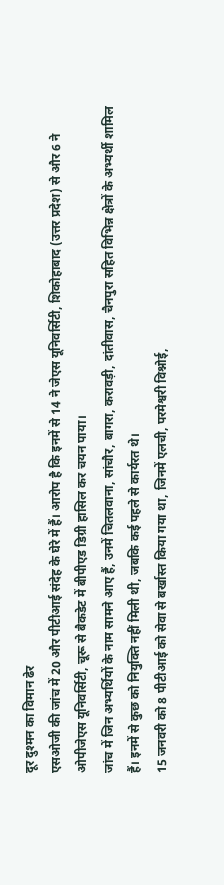दूर दुश्मन का विमान ढेर
एसओजी की जांच में 20 और पीटीआई संदेह के घेरे में हैं। आरोप है कि इनमें से 14 ने जेएस यूनिवर्सिटी, शिकोहाबाद (उत्तर प्रदेश) से और 6 ने ओपीजेएस यूनिवर्सिटी, चूरू से बैकडेट में बीपीएड डिग्री हासिल कर चयन पाया।
जांच में जिन अभ्यर्थियों के नाम सामने आए हैं, उनमें चितलवाना, सांचौर, बागरा, करावड़ी, दांतीवास, चैनपुरा सहित विभिन्न क्षेत्रों के अभ्यर्थी शामिल हैं। इनमें से कुछ को नियुक्ति नहीं मिली थी, जबकि कई पहले से कार्यरत थे।
15 जनवरी को 8 पीटीआई को सेवा से बर्खास्त किया गया था, जिनमें एलची, परमेश्वरी विश्नोई,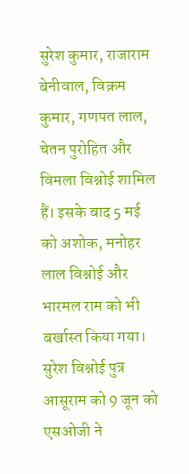सुरेश कुमार, राजाराम बेनीवाल, विक्रम कुमार, गणपत लाल, चेतन पुरोहित और विमला विश्नोई शामिल हैं। इसके बाद 5 मई को अशोक, मनोहर लाल विश्नोई और भारमल राम को भी बर्खास्त किया गया। सुरेश विश्नोई पुत्र आसूराम को 9 जून को एसओजी ने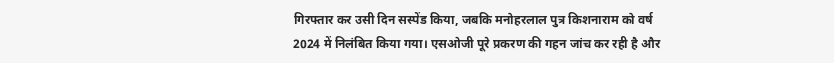गिरफ्तार कर उसी दिन सस्पेंड किया, जबकि मनोहरलाल पुत्र किशनाराम को वर्ष 2024 में निलंबित किया गया। एसओजी पूरे प्रकरण की गहन जांच कर रही है और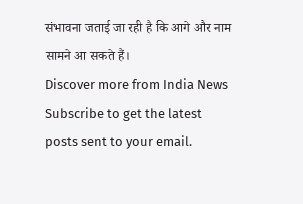संभावना जताई जा रही है कि आगे और नाम सामने आ सकते हैं।
Discover more from India News
Subscribe to get the latest posts sent to your email.